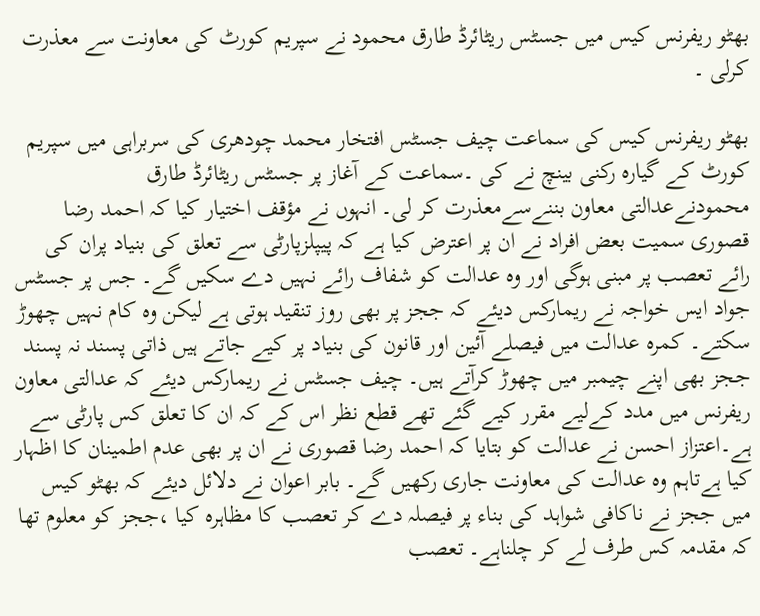بھٹو ریفرنس کیس میں جسٹس ریٹائرڈ طارق محمود نے سپریم کورٹ کی معاونت سے معذرت کرلی ۔

بھٹو ریفرنس کیس کی سماعت چیف جسٹس افتخار محمد چودھری کی سربراہی میں سپریم کورٹ کے گیارہ رکنی بینچ نے کی ۔سماعت کے آغاز پر جسٹس ریٹائرڈ طارق محمودنےعدالتی معاون بننےسےمعذرت کر لی۔ انہوں نے مؤقف اختیار کیا کہ احمد رضا قصوری سمیت بعض افراد نے ان پر اعترض کیا ہے کہ پیپلزپارٹی سے تعلق کی بنیاد پران کی رائے تعصب پر مبنی ہوگی اور وہ عدالت کو شفاف رائے نہیں دے سکیں گے۔ جس پر جسٹس جواد ایس خواجہ نے ریمارکس دیئے کہ ججز پر بھی روز تنقید ہوتی ہے لیکن وہ کام نہیں چھوڑ سکتے۔ کمرہ عدالت میں فیصلے آئین اور قانون کی بنیاد پر کیے جاتے ہیں ذاتی پسند نہ پسند ججز بھی اپنے چیمبر میں چھوڑ کرآتے ہیں۔ چیف جسٹس نے ریمارکس دیئے کہ عدالتی معاون ریفرنس میں مدد کےلیے مقرر کیے گئے تھے قطع نظر اس کے کہ ان کا تعلق کس پارٹی سے ہے۔اعتزاز احسن نے عدالت کو بتایا کہ احمد رضا قصوری نے ان پر بھی عدم اطمینان کا اظہار کیا ہےتاہم وہ عدالت کی معاونت جاری رکھیں گے۔ بابر اعوان نے دلائل دیئے کہ بھٹو کیس میں ججز نے ناکافی شواہد کی بناء پر فیصلہ دے کر تعصب کا مظاہرہ کیا ،ججز کو معلوم تھا کہ مقدمہ کس طرف لے کر چلناہے۔ تعصب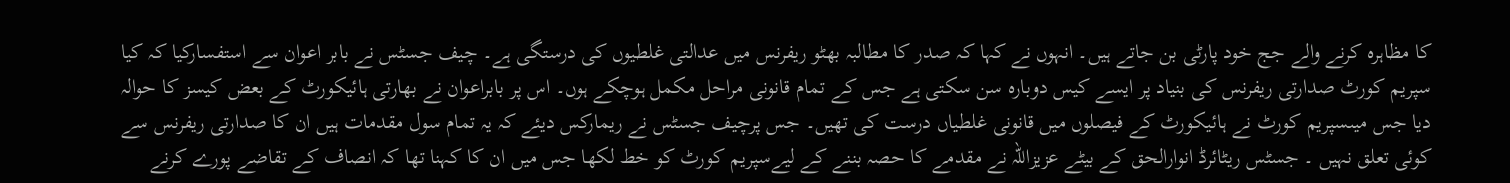کا مظاہرہ کرنے والے جج خود پارٹی بن جاتے ہیں۔ انہوں نے کہا کہ صدر کا مطالبہ بھٹو ریفرنس میں عدالتی غلطیوں کی درستگی ہے۔ چیف جسٹس نے بابر اعوان سے استفسارکیا کہ کیا سپریم کورٹ صدارتی ریفرنس کی بنیاد پر ایسے کیس دوبارہ سن سکتی ہے جس کے تمام قانونی مراحل مکمل ہوچکے ہوں۔ اس پر بابراعوان نے بھارتی ہائیکورٹ کے بعض کیسز کا حوالہ دیا جس میںسپریم کورٹ نے ہائیکورٹ کے فیصلوں میں قانونی غلطیاں درست کی تھیں۔ جس پرچیف جسٹس نے ریمارکس دیئے کہ یہ تمام سول مقدمات ہیں ان کا صدارتی ریفرنس سے کوئی تعلق نہیں ۔ جسٹس ریٹائرڈ انوارالحق کے بیٹے عزیزاللہ نے مقدمے کا حصہ بننے کے لیےسپریم کورٹ کو خط لکھا جس میں ان کا کہنا تھا کہ انصاف کے تقاضے پورے کرنے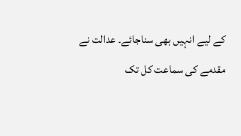کے لیے انہیں بھی سناجائے۔ عدالت نے مقدمے کی سماعت کل تک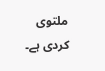ملتوی کردی ہے۔